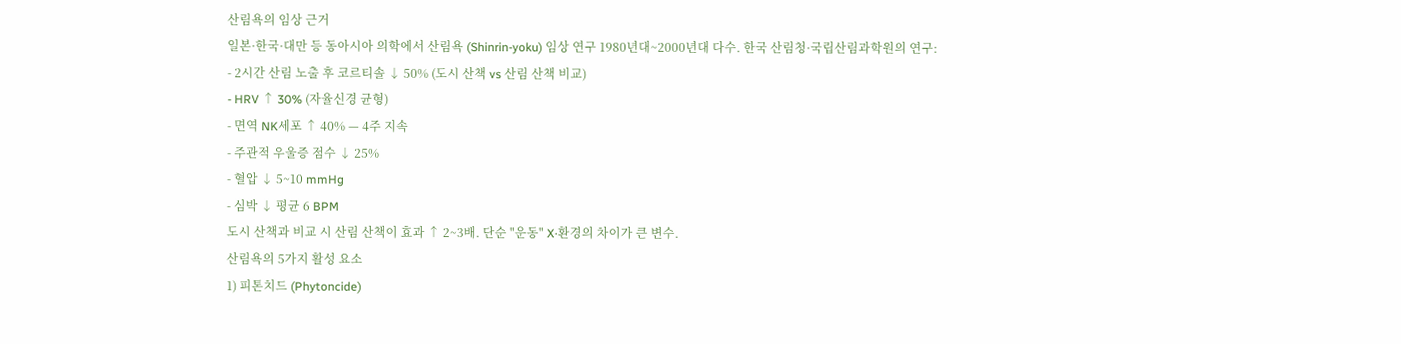산림욕의 임상 근거
일본·한국·대만 등 동아시아 의학에서 산림욕 (Shinrin-yoku) 임상 연구 1980년대~2000년대 다수. 한국 산림청·국립산림과학원의 연구:
- 2시간 산림 노출 후 코르티솔 ↓ 50% (도시 산책 vs 산림 산책 비교)
- HRV ↑ 30% (자율신경 균형)
- 면역 NK세포 ↑ 40% — 4주 지속
- 주관적 우울증 점수 ↓ 25%
- 혈압 ↓ 5~10 mmHg
- 심박 ↓ 평균 6 BPM
도시 산책과 비교 시 산림 산책이 효과 ↑ 2~3배. 단순 "운동" X·환경의 차이가 큰 변수.
산림욕의 5가지 활성 요소
1) 피톤치드 (Phytoncide)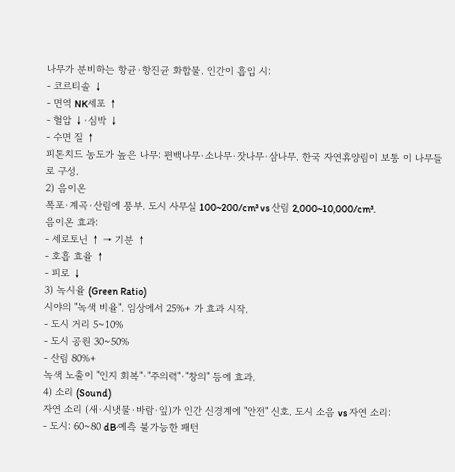나무가 분비하는 항균·항진균 화합물. 인간이 흡입 시:
- 코르티솔 ↓
- 면역 NK세포 ↑
- 혈압 ↓·심박 ↓
- 수면 질 ↑
피톤치드 농도가 높은 나무: 편백나무·소나무·잣나무·삼나무. 한국 자연휴양림이 보통 이 나무들로 구성.
2) 음이온
폭포·계곡·산림에 풍부. 도시 사무실 100~200/cm³ vs 산림 2,000~10,000/cm³.
음이온 효과:
- 세로토닌 ↑ → 기분 ↑
- 호흡 효율 ↑
- 피로 ↓
3) 녹시율 (Green Ratio)
시야의 "녹색 비율". 임상에서 25%+ 가 효과 시작.
- 도시 거리 5~10%
- 도시 공원 30~50%
- 산림 80%+
녹색 노출이 "인지 회복"·"주의력"·"창의" 등에 효과.
4) 소리 (Sound)
자연 소리 (새·시냇물·바람·잎)가 인간 신경계에 "안전" 신호. 도시 소음 vs 자연 소리:
- 도시: 60~80 dB·예측 불가능한 패턴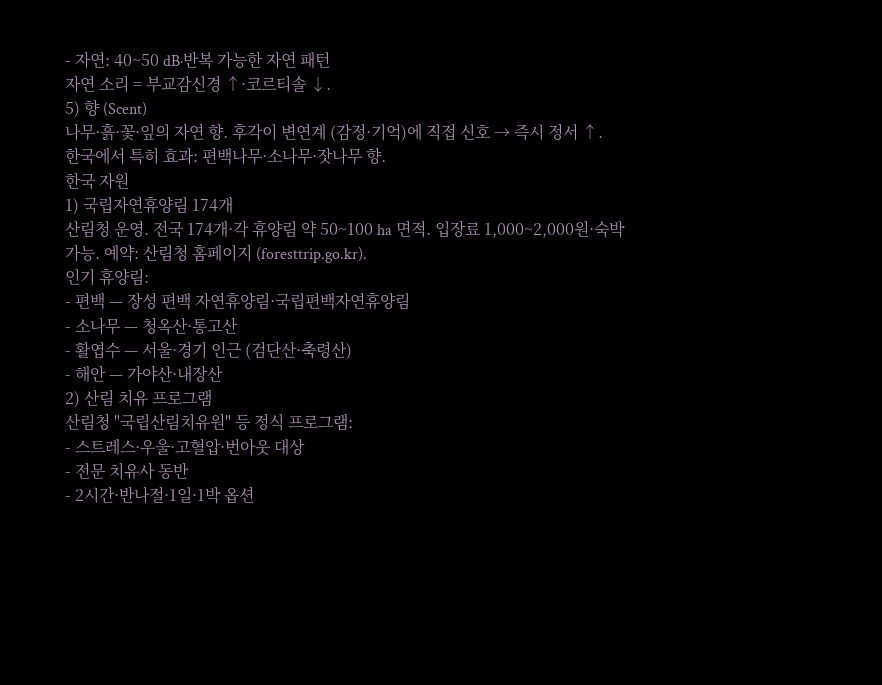- 자연: 40~50 dB·반복 가능한 자연 패턴
자연 소리 = 부교감신경 ↑·코르티솔 ↓.
5) 향 (Scent)
나무·흙·꽃·잎의 자연 향. 후각이 변연계 (감정·기억)에 직접 신호 → 즉시 정서 ↑.
한국에서 특히 효과: 편백나무·소나무·잣나무 향.
한국 자원
1) 국립자연휴양림 174개
산림청 운영. 전국 174개·각 휴양림 약 50~100 ha 면적. 입장료 1,000~2,000원·숙박 가능. 예약: 산림청 홈페이지 (foresttrip.go.kr).
인기 휴양림:
- 편백 — 장성 편백 자연휴양림·국립편백자연휴양림
- 소나무 — 청옥산·통고산
- 활엽수 — 서울·경기 인근 (검단산·축령산)
- 해안 — 가야산·내장산
2) 산림 치유 프로그램
산림청 "국립산림치유원" 등 정식 프로그램:
- 스트레스·우울·고혈압·번아웃 대상
- 전문 치유사 동반
- 2시간·반나절·1일·1박 옵션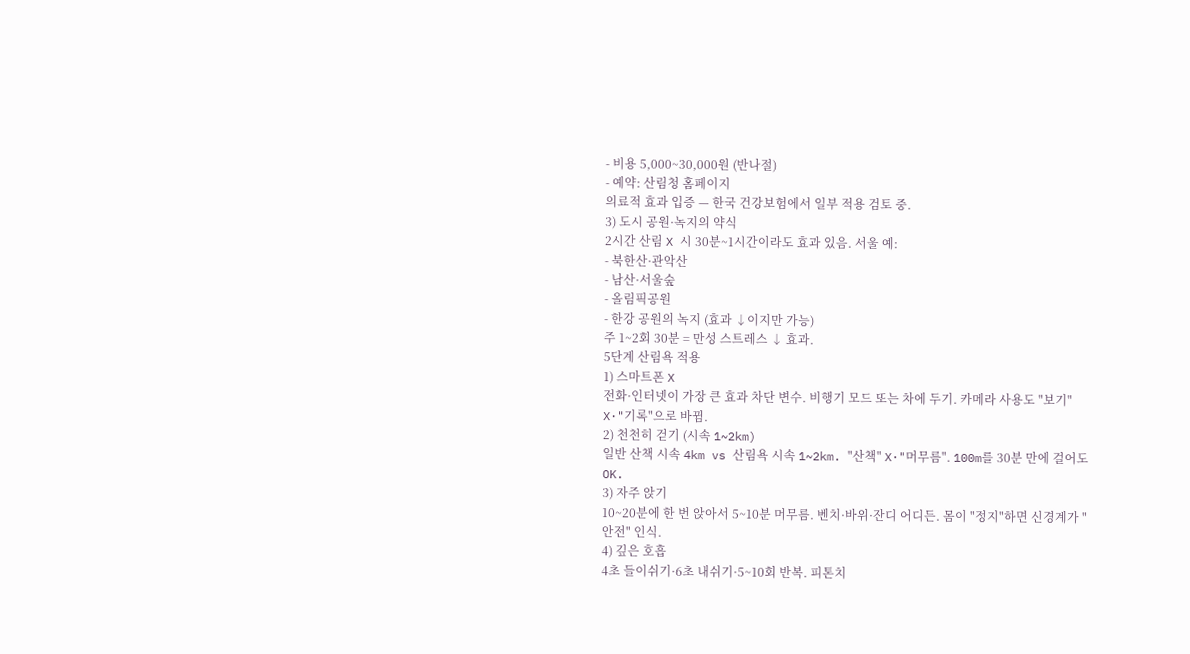- 비용 5,000~30,000원 (반나절)
- 예약: 산림청 홈페이지
의료적 효과 입증 — 한국 건강보험에서 일부 적용 검토 중.
3) 도시 공원·녹지의 약식
2시간 산림 X 시 30분~1시간이라도 효과 있음. 서울 예:
- 북한산·관악산
- 남산·서울숲
- 올림픽공원
- 한강 공원의 녹지 (효과 ↓이지만 가능)
주 1~2회 30분 = 만성 스트레스 ↓ 효과.
5단계 산림욕 적용
1) 스마트폰 X
전화·인터넷이 가장 큰 효과 차단 변수. 비행기 모드 또는 차에 두기. 카메라 사용도 "보기" X·"기록"으로 바뀜.
2) 천천히 걷기 (시속 1~2km)
일반 산책 시속 4km vs 산림욕 시속 1~2km. "산책" X·"머무름". 100m를 30분 만에 걸어도 OK.
3) 자주 앉기
10~20분에 한 번 앉아서 5~10분 머무름. 벤치·바위·잔디 어디든. 몸이 "정지"하면 신경계가 "안전" 인식.
4) 깊은 호흡
4초 들이쉬기·6초 내쉬기·5~10회 반복. 피톤치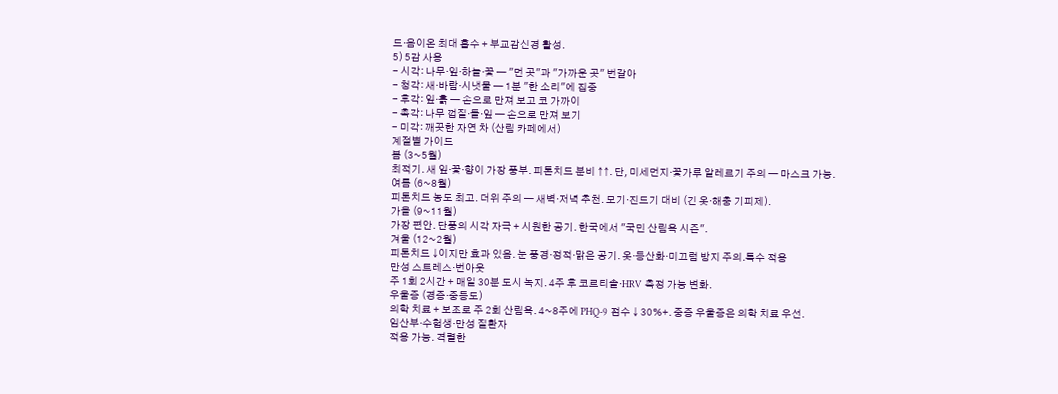드·음이온 최대 흡수 + 부교감신경 활성.
5) 5감 사용
- 시각: 나무·잎·하늘·꽃 — "먼 곳"과 "가까운 곳" 번갈아
- 청각: 새·바람·시냇물 — 1분 "한 소리"에 집중
- 후각: 잎·흙 — 손으로 만져 보고 코 가까이
- 촉각: 나무 껍질·돌·잎 — 손으로 만져 보기
- 미각: 깨끗한 자연 차 (산림 카페에서)
계절별 가이드
봄 (3~5월)
최적기. 새 잎·꽃·향이 가장 풍부. 피톤치드 분비 ↑↑. 단, 미세먼지·꽃가루 알레르기 주의 — 마스크 가능.
여름 (6~8월)
피톤치드 농도 최고. 더위 주의 — 새벽·저녁 추천. 모기·진드기 대비 (긴 옷·해충 기피제).
가을 (9~11월)
가장 편안. 단풍의 시각 자극 + 시원한 공기. 한국에서 "국민 산림욕 시즌".
겨울 (12~2월)
피톤치드 ↓이지만 효과 있음. 눈 풍경·정적·맑은 공기. 옷·등산화·미끄럼 방지 주의.특수 적용
만성 스트레스·번아웃
주 1회 2시간 + 매일 30분 도시 녹지. 4주 후 코르티솔·HRV 측정 가능 변화.
우울증 (경증·중등도)
의학 치료 + 보조로 주 2회 산림욕. 4~8주에 PHQ-9 점수 ↓ 30%+. 중증 우울증은 의학 치료 우선.
임산부·수험생·만성 질환자
적용 가능. 격렬한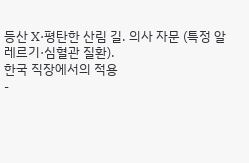등산 X·평탄한 산림 길. 의사 자문 (특정 알레르기·심혈관 질환).
한국 직장에서의 적용
-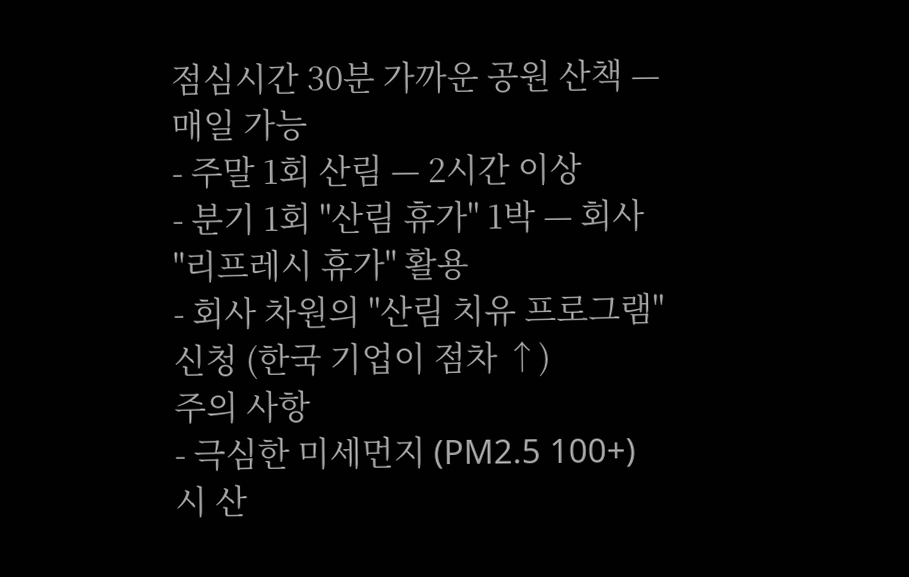점심시간 30분 가까운 공원 산책 — 매일 가능
- 주말 1회 산림 — 2시간 이상
- 분기 1회 "산림 휴가" 1박 — 회사 "리프레시 휴가" 활용
- 회사 차원의 "산림 치유 프로그램" 신청 (한국 기업이 점차 ↑)
주의 사항
- 극심한 미세먼지 (PM2.5 100+) 시 산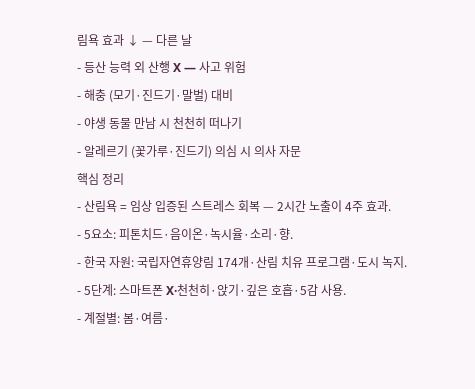림욕 효과 ↓ — 다른 날
- 등산 능력 외 산행 X — 사고 위험
- 해충 (모기·진드기·말벌) 대비
- 야생 동물 만남 시 천천히 떠나기
- 알레르기 (꽃가루·진드기) 의심 시 의사 자문
핵심 정리
- 산림욕 = 임상 입증된 스트레스 회복 — 2시간 노출이 4주 효과.
- 5요소: 피톤치드·음이온·녹시율·소리·향.
- 한국 자원: 국립자연휴양림 174개·산림 치유 프로그램·도시 녹지.
- 5단계: 스마트폰 X·천천히·앉기·깊은 호흡·5감 사용.
- 계절별: 봄·여름·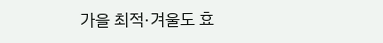가을 최적·겨울도 효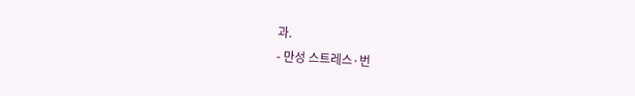과.
- 만성 스트레스·번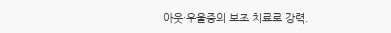아웃·우울증의 보조 치료로 강력.